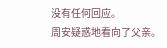没有任何回应。
周安疑惑地看向了父亲。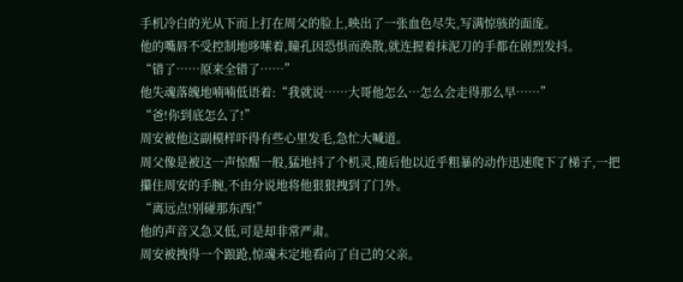手机冷白的光从下而上打在周父的脸上,映出了一张血色尽失,写满惊骇的面庞。
他的嘴唇不受控制地哆嗦着,瞳孔因恐惧而涣散,就连握着抹泥刀的手都在剧烈发抖。
“错了……原来全错了……”
他失魂落魄地喃喃低语着:“我就说……大哥他怎么…怎么会走得那么早……”
“爸!你到底怎么了!”
周安被他这副模样吓得有些心里发毛,急忙大喊道。
周父像是被这一声惊醒一般,猛地抖了个机灵,随后他以近乎粗暴的动作迅速爬下了梯子,一把攥住周安的手腕,不由分说地将他狠狠拽到了门外。
“离远点!别碰那东西!”
他的声音又急又低,可是却非常严肃。
周安被拽得一个踉跄,惊魂未定地看向了自己的父亲。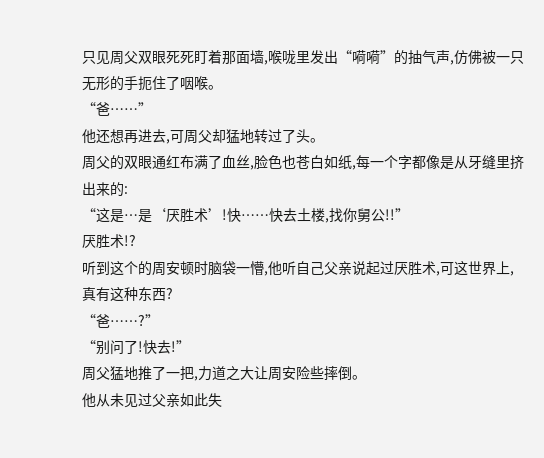只见周父双眼死死盯着那面墙,喉咙里发出“嗬嗬”的抽气声,仿佛被一只无形的手扼住了咽喉。
“爸……”
他还想再进去,可周父却猛地转过了头。
周父的双眼通红布满了血丝,脸色也苍白如纸,每一个字都像是从牙缝里挤出来的:
“这是…是‘厌胜术’!快……快去土楼,找你舅公!!”
厌胜术!?
听到这个的周安顿时脑袋一懵,他听自己父亲说起过厌胜术,可这世界上,真有这种东西?
“爸……?”
“别问了!快去!”
周父猛地推了一把,力道之大让周安险些摔倒。
他从未见过父亲如此失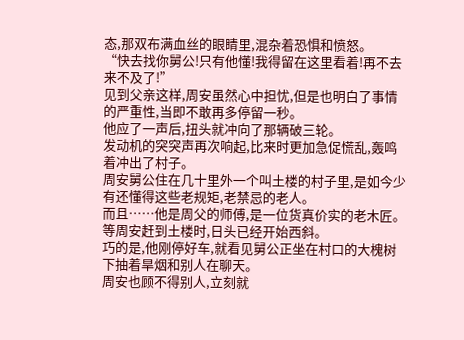态,那双布满血丝的眼睛里,混杂着恐惧和愤怒。
“快去找你舅公!只有他懂!我得留在这里看着!再不去来不及了!”
见到父亲这样,周安虽然心中担忧,但是也明白了事情的严重性,当即不敢再多停留一秒。
他应了一声后,扭头就冲向了那辆破三轮。
发动机的突突声再次响起,比来时更加急促慌乱,轰鸣着冲出了村子。
周安舅公住在几十里外一个叫土楼的村子里,是如今少有还懂得这些老规矩,老禁忌的老人。
而且……他是周父的师傅,是一位货真价实的老木匠。
等周安赶到土楼时,日头已经开始西斜。
巧的是,他刚停好车,就看见舅公正坐在村口的大槐树下抽着旱烟和别人在聊天。
周安也顾不得别人,立刻就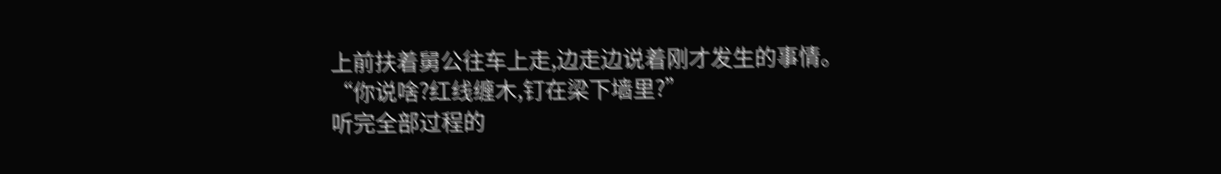上前扶着舅公往车上走,边走边说着刚才发生的事情。
“你说啥?红线缠木,钉在梁下墙里?”
听完全部过程的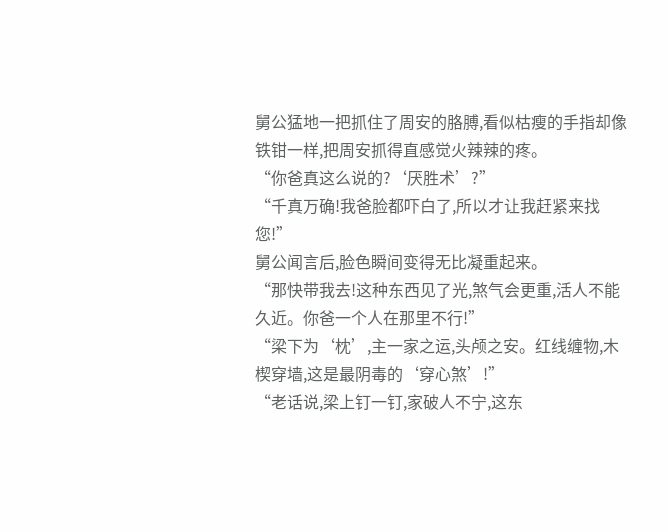舅公猛地一把抓住了周安的胳膊,看似枯瘦的手指却像铁钳一样,把周安抓得直感觉火辣辣的疼。
“你爸真这么说的?‘厌胜术’?”
“千真万确!我爸脸都吓白了,所以才让我赶紧来找您!”
舅公闻言后,脸色瞬间变得无比凝重起来。
“那快带我去!这种东西见了光,煞气会更重,活人不能久近。你爸一个人在那里不行!”
“梁下为‘枕’,主一家之运,头颅之安。红线缠物,木楔穿墙,这是最阴毒的‘穿心煞’!”
“老话说,梁上钉一钉,家破人不宁,这东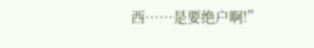西……是要绝户啊!”